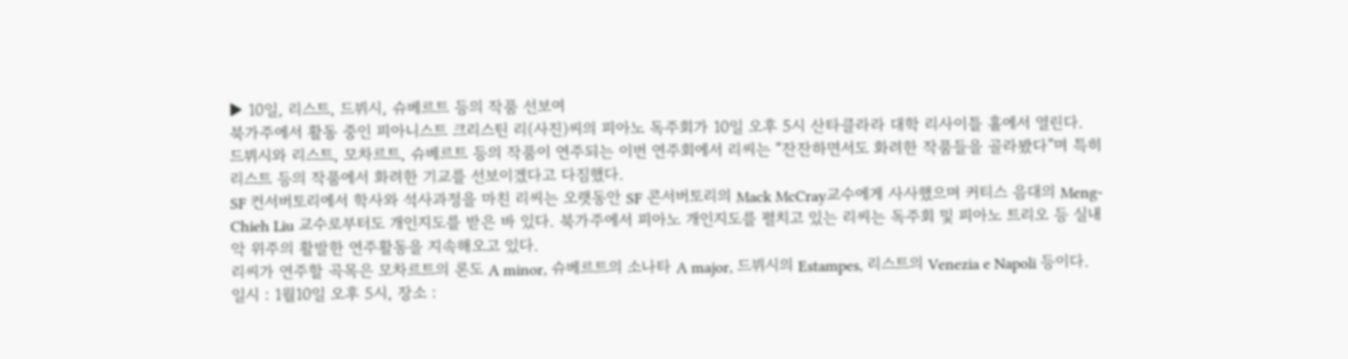▶ 10일, 리스트, 드뷔시, 슈베르트 등의 작품 선보여
북가주에서 활동 중인 피아니스트 크리스틴 리(사진)씨의 피아노 독주회가 10일 오후 5시 산타클라라 대학 리사이틀 홀에서 열린다.
드뷔시와 리스트, 모차르트, 슈베르트 등의 작품이 연주되는 이번 연주회에서 리씨는 “잔잔하면서도 화려한 작품들을 골라봤다”며 특히 리스트 등의 작품에서 화려한 기교를 선보이겠다고 다짐했다.
SF 컨서버토리에서 학사와 석사과정을 마친 리씨는 오랫동안 SF 콘서버토리의 Mack McCray교수에게 사사했으며 커티스 음대의 Meng-Chieh Liu 교수로부터도 개인지도를 받은 바 있다. 북가주에서 피아노 개인지도를 펼치고 있는 리씨는 독주회 및 피아노 트리오 등 실내악 위주의 활발한 연주활동을 지속해오고 있다.
리씨가 연주할 곡목은 모차르트의 론도 A minor, 슈베르트의 소나타 A major, 드뷔시의 Estampes, 리스트의 Venezia e Napoli 등이다.
일시 : 1월10일 오후 5시, 장소 :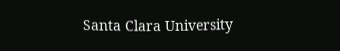Santa Clara University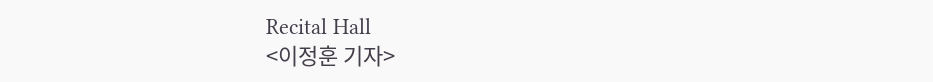Recital Hall
<이정훈 기자>